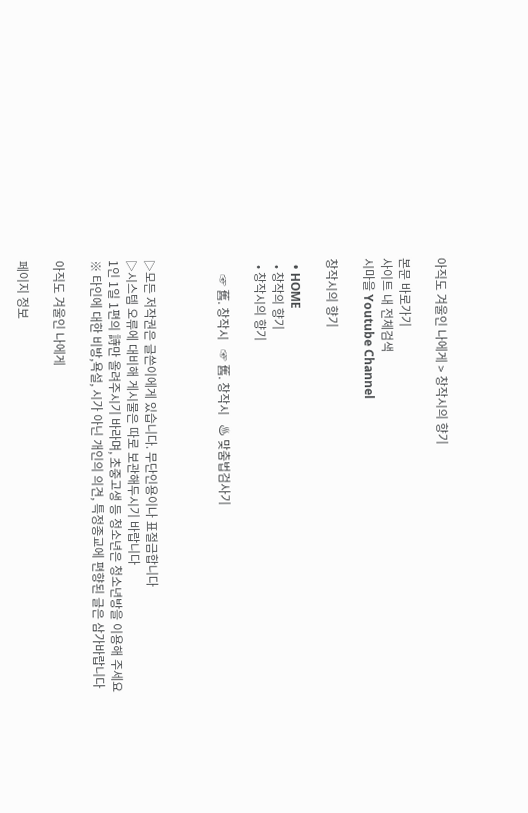아직도 겨울인 나에게 > 창작시의 향기

본문 바로가기
사이트 내 전체검색
시마을 Youtube Channel

창작시의 향기

  • HOME
  • 창작의 향기
  • 창작시의 향기

     ☞ 舊. 창작시   ☞ 舊. 창작시   ♨ 맞춤법검사기



▷모든 저작권은 글쓴이에게 있습니다. 무단인용이나 표절금합니다
▷시스템 오류에 대비해 게시물은 따로 보관해두시기 바랍니다
1인 1일 1편의 詩만 올려주시기 바라며, 초중고생 등 청소년은 청소년방을 이용해 주세요
※ 타인에 대한 비방,욕설, 시가 아닌 개인의 의견, 특정종교에 편향된 글은 삼가바랍니다

아직도 겨울인 나에게

페이지 정보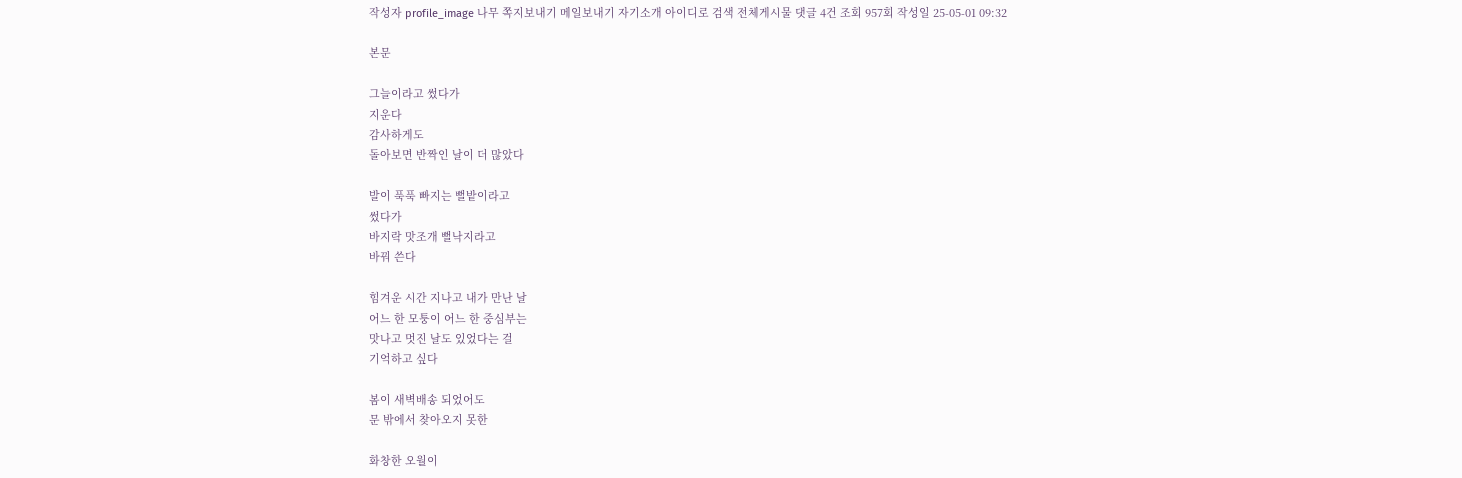작성자 profile_image 나무 쪽지보내기 메일보내기 자기소개 아이디로 검색 전체게시물 댓글 4건 조회 957회 작성일 25-05-01 09:32

본문

그늘이라고 썼다가
지운다
감사하게도
돌아보면 반짝인 날이 더 많았다

발이 푹푹 빠지는 뻘밭이라고
썼다가
바지락 맛조개 뻘낙지라고
바꿔 쓴다

힘겨운 시간 지나고 내가 만난 날
어느 한 모퉁이 어느 한 중심부는
맛나고 멋진 날도 있었다는 걸
기억하고 싶다

봄이 새벽배송 되었어도
문 밖에서 찾아오지 못한

화창한 오월이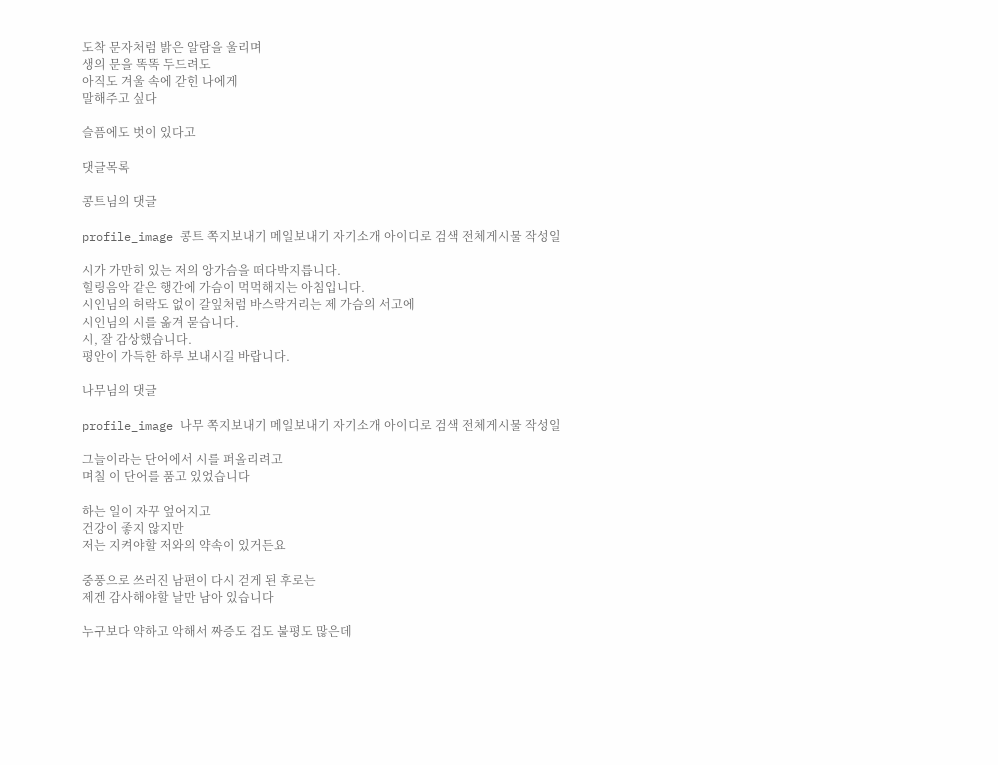도착 문자처럼 밝은 알람을 울리며
생의 문을 똑똑 두드려도
아직도 겨울 속에 갇힌 나에게
말해주고 싶다

슬픔에도 벗이 있다고

댓글목록

콩트님의 댓글

profile_image 콩트 쪽지보내기 메일보내기 자기소개 아이디로 검색 전체게시물 작성일

시가 가만히 있는 저의 앙가슴을 떠다박지릅니다.
힐링음악 같은 행간에 가슴이 먹먹해지는 아침입니다.
시인님의 허락도 없이 갈잎처럼 바스락거리는 제 가슴의 서고에
시인님의 시를 옮겨 묻습니다.
시, 잘 감상했습니다.
평안이 가득한 하루 보내시길 바랍니다.

나무님의 댓글

profile_image 나무 쪽지보내기 메일보내기 자기소개 아이디로 검색 전체게시물 작성일

그늘이라는 단어에서 시를 퍼올리려고
며칠 이 단어를 품고 있었습니다

하는 일이 자꾸 엎어지고
건강이 좋지 않지만
저는 지켜야할 저와의 약속이 있거든요

중풍으로 쓰러진 남편이 다시 걷게 된 후로는
제겐 감사해야할 날만 남아 있습니다

누구보다 약하고 악해서 짜증도 겁도 불평도 많은데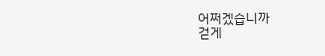어쩌겠습니까
걷게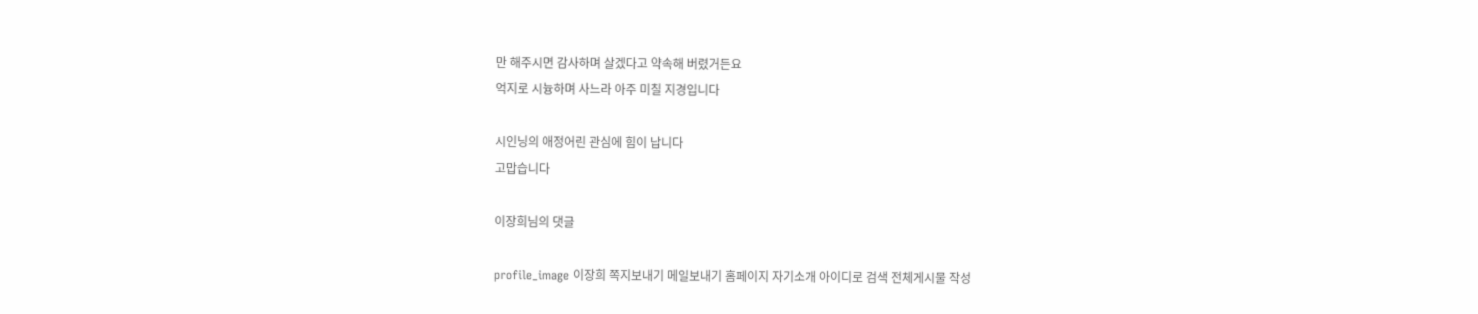만 해주시면 감사하며 살겠다고 약속해 버렸거든요
억지로 시늉하며 사느라 아주 미칠 지경입니다

시인닝의 애정어린 관심에 힘이 납니다
고맙습니다

이장희님의 댓글

profile_image 이장희 쪽지보내기 메일보내기 홈페이지 자기소개 아이디로 검색 전체게시물 작성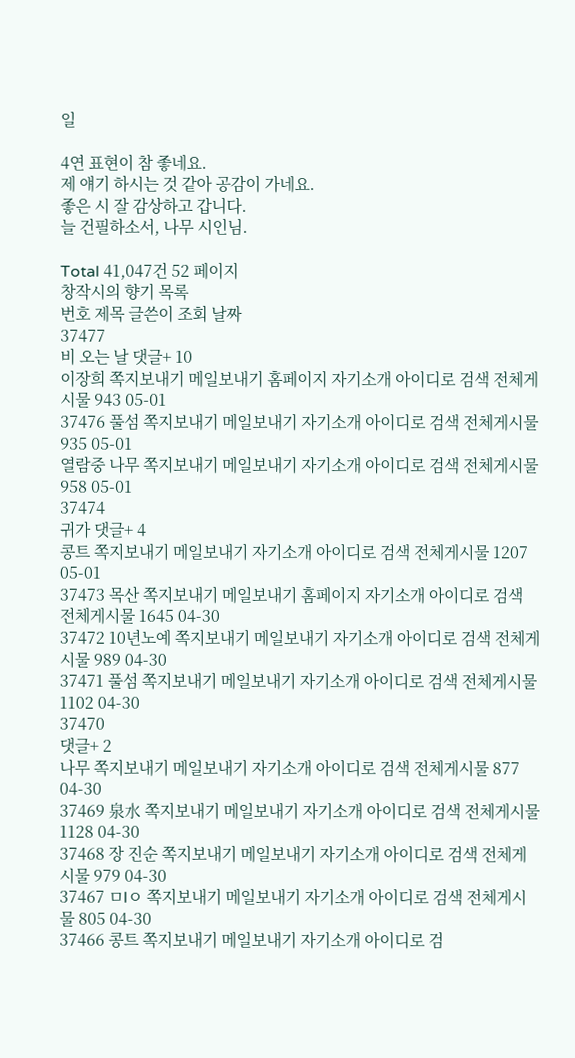일

4연 표현이 참 좋네요.
제 얘기 하시는 것 같아 공감이 가네요.
좋은 시 잘 감상하고 갑니다.
늘 건필하소서, 나무 시인님.

Total 41,047건 52 페이지
창작시의 향기 목록
번호 제목 글쓴이 조회 날짜
37477
비 오는 날 댓글+ 10
이장희 쪽지보내기 메일보내기 홈페이지 자기소개 아이디로 검색 전체게시물 943 05-01
37476 풀섬 쪽지보내기 메일보내기 자기소개 아이디로 검색 전체게시물 935 05-01
열람중 나무 쪽지보내기 메일보내기 자기소개 아이디로 검색 전체게시물 958 05-01
37474
귀가 댓글+ 4
콩트 쪽지보내기 메일보내기 자기소개 아이디로 검색 전체게시물 1207 05-01
37473 목산 쪽지보내기 메일보내기 홈페이지 자기소개 아이디로 검색 전체게시물 1645 04-30
37472 10년노예 쪽지보내기 메일보내기 자기소개 아이디로 검색 전체게시물 989 04-30
37471 풀섬 쪽지보내기 메일보내기 자기소개 아이디로 검색 전체게시물 1102 04-30
37470
댓글+ 2
나무 쪽지보내기 메일보내기 자기소개 아이디로 검색 전체게시물 877 04-30
37469 泉水 쪽지보내기 메일보내기 자기소개 아이디로 검색 전체게시물 1128 04-30
37468 장 진순 쪽지보내기 메일보내기 자기소개 아이디로 검색 전체게시물 979 04-30
37467 ㅁlㅇ 쪽지보내기 메일보내기 자기소개 아이디로 검색 전체게시물 805 04-30
37466 콩트 쪽지보내기 메일보내기 자기소개 아이디로 검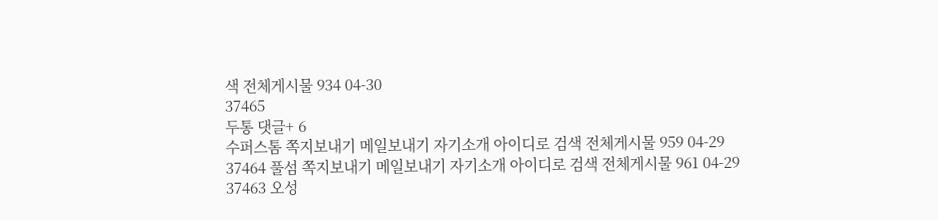색 전체게시물 934 04-30
37465
두통 댓글+ 6
수퍼스톰 쪽지보내기 메일보내기 자기소개 아이디로 검색 전체게시물 959 04-29
37464 풀섬 쪽지보내기 메일보내기 자기소개 아이디로 검색 전체게시물 961 04-29
37463 오성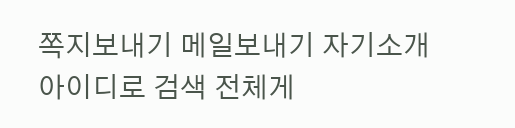쪽지보내기 메일보내기 자기소개 아이디로 검색 전체게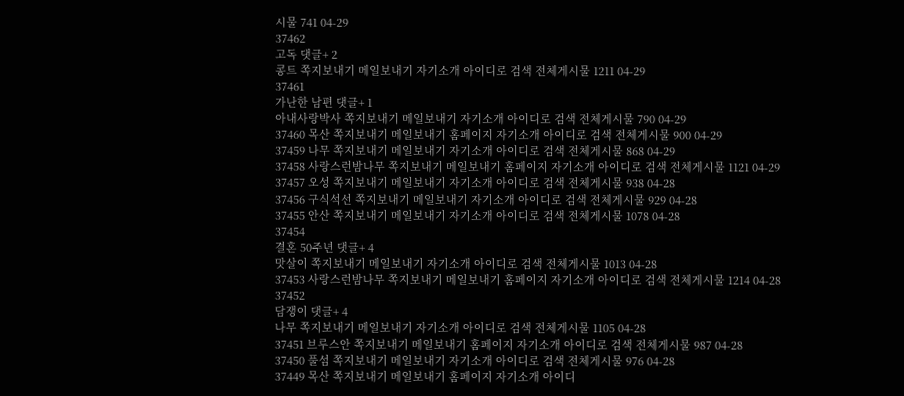시물 741 04-29
37462
고독 댓글+ 2
콩트 쪽지보내기 메일보내기 자기소개 아이디로 검색 전체게시물 1211 04-29
37461
가난한 남편 댓글+ 1
아내사랑박사 쪽지보내기 메일보내기 자기소개 아이디로 검색 전체게시물 790 04-29
37460 목산 쪽지보내기 메일보내기 홈페이지 자기소개 아이디로 검색 전체게시물 900 04-29
37459 나무 쪽지보내기 메일보내기 자기소개 아이디로 검색 전체게시물 868 04-29
37458 사랑스런밤나무 쪽지보내기 메일보내기 홈페이지 자기소개 아이디로 검색 전체게시물 1121 04-29
37457 오성 쪽지보내기 메일보내기 자기소개 아이디로 검색 전체게시물 938 04-28
37456 구식석선 쪽지보내기 메일보내기 자기소개 아이디로 검색 전체게시물 929 04-28
37455 안산 쪽지보내기 메일보내기 자기소개 아이디로 검색 전체게시물 1078 04-28
37454
결혼 50주년 댓글+ 4
맛살이 쪽지보내기 메일보내기 자기소개 아이디로 검색 전체게시물 1013 04-28
37453 사랑스런밤나무 쪽지보내기 메일보내기 홈페이지 자기소개 아이디로 검색 전체게시물 1214 04-28
37452
담쟁이 댓글+ 4
나무 쪽지보내기 메일보내기 자기소개 아이디로 검색 전체게시물 1105 04-28
37451 브루스안 쪽지보내기 메일보내기 홈페이지 자기소개 아이디로 검색 전체게시물 987 04-28
37450 풀섬 쪽지보내기 메일보내기 자기소개 아이디로 검색 전체게시물 976 04-28
37449 목산 쪽지보내기 메일보내기 홈페이지 자기소개 아이디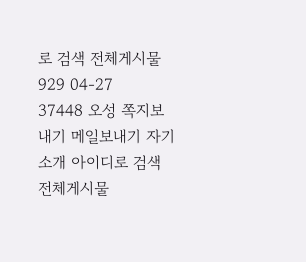로 검색 전체게시물 929 04-27
37448 오성 쪽지보내기 메일보내기 자기소개 아이디로 검색 전체게시물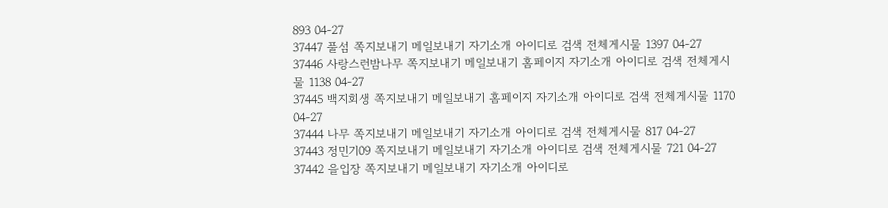893 04-27
37447 풀섬 쪽지보내기 메일보내기 자기소개 아이디로 검색 전체게시물 1397 04-27
37446 사랑스런밤나무 쪽지보내기 메일보내기 홈페이지 자기소개 아이디로 검색 전체게시물 1138 04-27
37445 백지회생 쪽지보내기 메일보내기 홈페이지 자기소개 아이디로 검색 전체게시물 1170 04-27
37444 나무 쪽지보내기 메일보내기 자기소개 아이디로 검색 전체게시물 817 04-27
37443 정민기09 쪽지보내기 메일보내기 자기소개 아이디로 검색 전체게시물 721 04-27
37442 을입장 쪽지보내기 메일보내기 자기소개 아이디로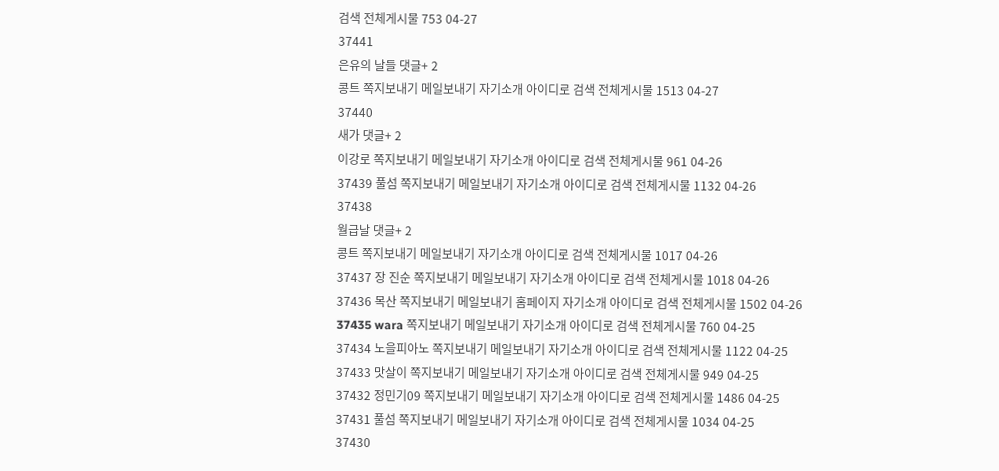검색 전체게시물 753 04-27
37441
은유의 날들 댓글+ 2
콩트 쪽지보내기 메일보내기 자기소개 아이디로 검색 전체게시물 1513 04-27
37440
새가 댓글+ 2
이강로 쪽지보내기 메일보내기 자기소개 아이디로 검색 전체게시물 961 04-26
37439 풀섬 쪽지보내기 메일보내기 자기소개 아이디로 검색 전체게시물 1132 04-26
37438
월급날 댓글+ 2
콩트 쪽지보내기 메일보내기 자기소개 아이디로 검색 전체게시물 1017 04-26
37437 장 진순 쪽지보내기 메일보내기 자기소개 아이디로 검색 전체게시물 1018 04-26
37436 목산 쪽지보내기 메일보내기 홈페이지 자기소개 아이디로 검색 전체게시물 1502 04-26
37435 wara 쪽지보내기 메일보내기 자기소개 아이디로 검색 전체게시물 760 04-25
37434 노을피아노 쪽지보내기 메일보내기 자기소개 아이디로 검색 전체게시물 1122 04-25
37433 맛살이 쪽지보내기 메일보내기 자기소개 아이디로 검색 전체게시물 949 04-25
37432 정민기09 쪽지보내기 메일보내기 자기소개 아이디로 검색 전체게시물 1486 04-25
37431 풀섬 쪽지보내기 메일보내기 자기소개 아이디로 검색 전체게시물 1034 04-25
37430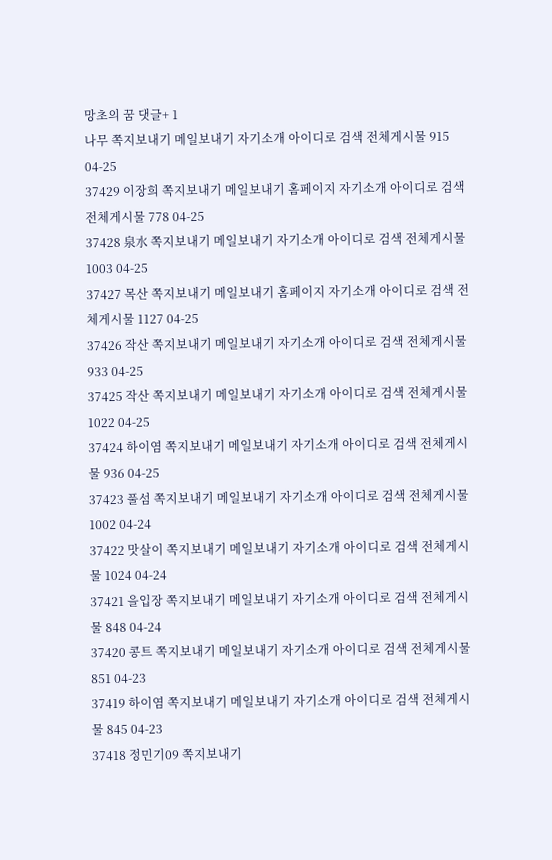망초의 꿈 댓글+ 1
나무 쪽지보내기 메일보내기 자기소개 아이디로 검색 전체게시물 915 04-25
37429 이장희 쪽지보내기 메일보내기 홈페이지 자기소개 아이디로 검색 전체게시물 778 04-25
37428 泉水 쪽지보내기 메일보내기 자기소개 아이디로 검색 전체게시물 1003 04-25
37427 목산 쪽지보내기 메일보내기 홈페이지 자기소개 아이디로 검색 전체게시물 1127 04-25
37426 작산 쪽지보내기 메일보내기 자기소개 아이디로 검색 전체게시물 933 04-25
37425 작산 쪽지보내기 메일보내기 자기소개 아이디로 검색 전체게시물 1022 04-25
37424 하이염 쪽지보내기 메일보내기 자기소개 아이디로 검색 전체게시물 936 04-25
37423 풀섬 쪽지보내기 메일보내기 자기소개 아이디로 검색 전체게시물 1002 04-24
37422 맛살이 쪽지보내기 메일보내기 자기소개 아이디로 검색 전체게시물 1024 04-24
37421 을입장 쪽지보내기 메일보내기 자기소개 아이디로 검색 전체게시물 848 04-24
37420 콩트 쪽지보내기 메일보내기 자기소개 아이디로 검색 전체게시물 851 04-23
37419 하이염 쪽지보내기 메일보내기 자기소개 아이디로 검색 전체게시물 845 04-23
37418 정민기09 쪽지보내기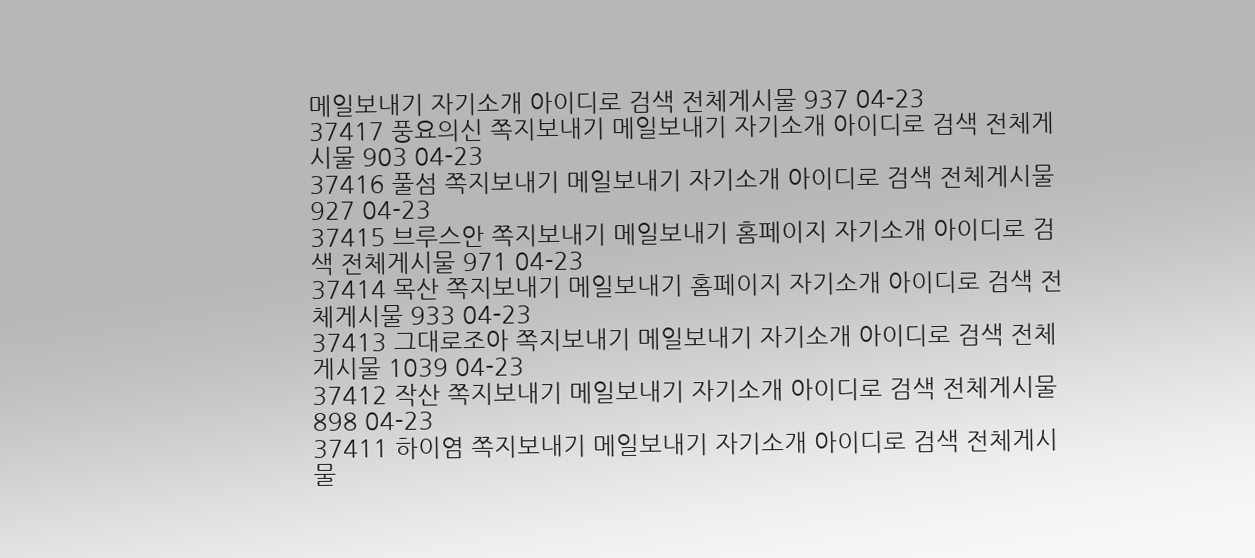메일보내기 자기소개 아이디로 검색 전체게시물 937 04-23
37417 풍요의신 쪽지보내기 메일보내기 자기소개 아이디로 검색 전체게시물 903 04-23
37416 풀섬 쪽지보내기 메일보내기 자기소개 아이디로 검색 전체게시물 927 04-23
37415 브루스안 쪽지보내기 메일보내기 홈페이지 자기소개 아이디로 검색 전체게시물 971 04-23
37414 목산 쪽지보내기 메일보내기 홈페이지 자기소개 아이디로 검색 전체게시물 933 04-23
37413 그대로조아 쪽지보내기 메일보내기 자기소개 아이디로 검색 전체게시물 1039 04-23
37412 작산 쪽지보내기 메일보내기 자기소개 아이디로 검색 전체게시물 898 04-23
37411 하이염 쪽지보내기 메일보내기 자기소개 아이디로 검색 전체게시물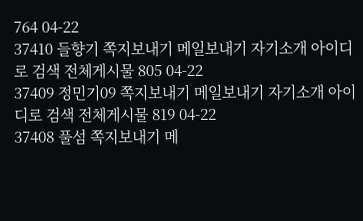764 04-22
37410 들향기 쪽지보내기 메일보내기 자기소개 아이디로 검색 전체게시물 805 04-22
37409 정민기09 쪽지보내기 메일보내기 자기소개 아이디로 검색 전체게시물 819 04-22
37408 풀섬 쪽지보내기 메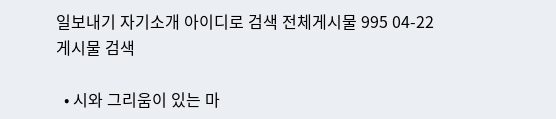일보내기 자기소개 아이디로 검색 전체게시물 995 04-22
게시물 검색

  • 시와 그리움이 있는 마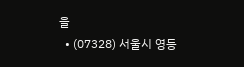을
  • (07328) 서울시 영등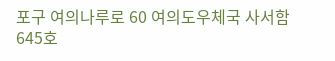포구 여의나루로 60 여의도우체국 사서함 645호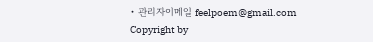• 관리자이메일 feelpoem@gmail.com
Copyright by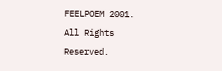FEELPOEM 2001. All Rights Reserved.